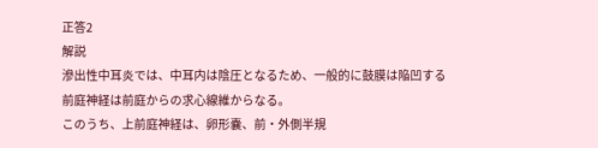正答2
解説
滲出性中耳炎では、中耳内は陰圧となるため、一般的に鼓膜は陥凹する
前庭神経は前庭からの求心線維からなる。
このうち、上前庭神経は、卵形嚢、前・外側半規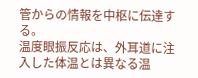管からの情報を中枢に伝達する。
温度眼振反応は、外耳道に注入した体温とは異なる温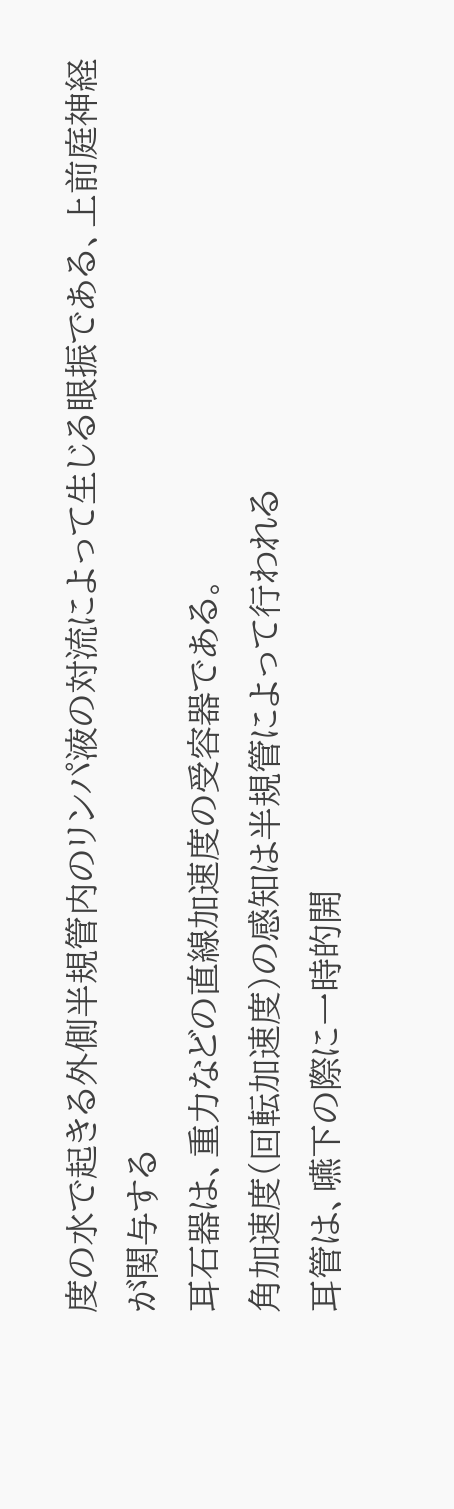度の水で起きる外側半規管内のリンパ液の対流によって生じる眼振である、上前庭神経が関与する
耳石器は、重力などの直線加速度の受容器である。
角加速度(回転加速度)の感知は半規管によって行われる
耳管は、嚥下の際に一時的開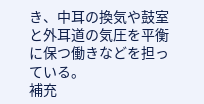き、中耳の換気や鼓室と外耳道の気圧を平衡に保つ働きなどを担っている。
補充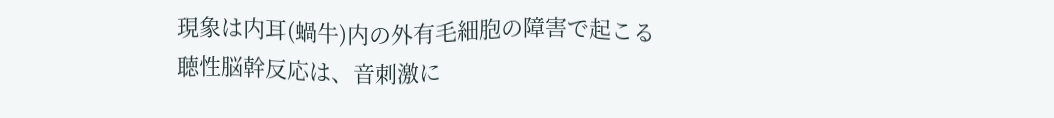現象は内耳(蝸牛)内の外有毛細胞の障害で起こる
聴性脳幹反応は、音刺激に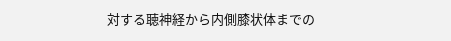対する聴神経から内側膝状体までの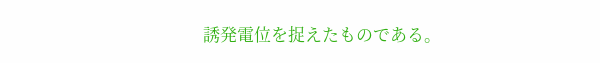誘発電位を捉えたものである。